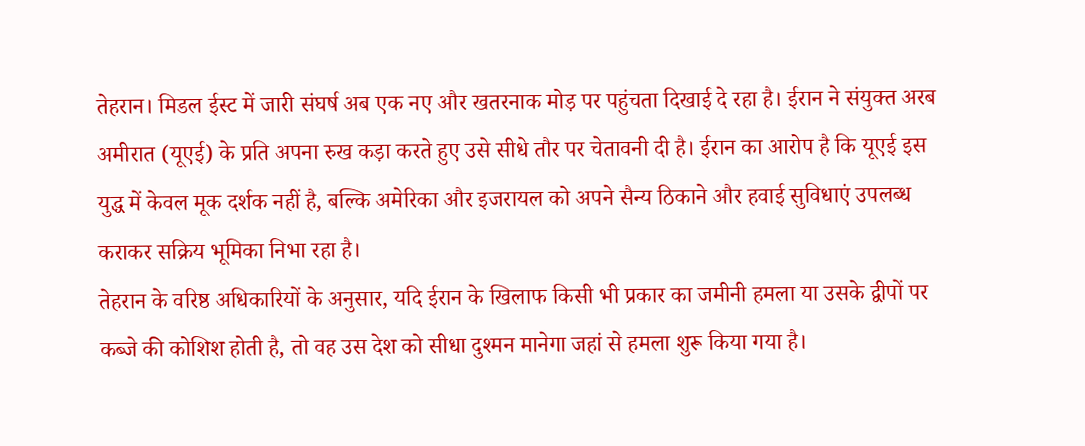तेहरान। मिडल ईस्ट में जारी संघर्ष अब एक नए और खतरनाक मोड़ पर पहुंचता दिखाई दे रहा है। ईरान ने संयुक्त अरब अमीरात (यूएई) के प्रति अपना रुख कड़ा करते हुए उसे सीधे तौर पर चेतावनी दी है। ईरान का आरोप है कि यूएई इस युद्ध में केवल मूक दर्शक नहीं है, बल्कि अमेरिका और इजरायल को अपने सैन्य ठिकाने और हवाई सुविधाएं उपलब्ध कराकर सक्रिय भूमिका निभा रहा है।
तेहरान के वरिष्ठ अधिकारियों के अनुसार, यदि ईरान के खिलाफ किसी भी प्रकार का जमीनी हमला या उसके द्वीपों पर कब्जे की कोशिश होती है, तो वह उस देश को सीधा दुश्मन मानेगा जहां से हमला शुरू किया गया है।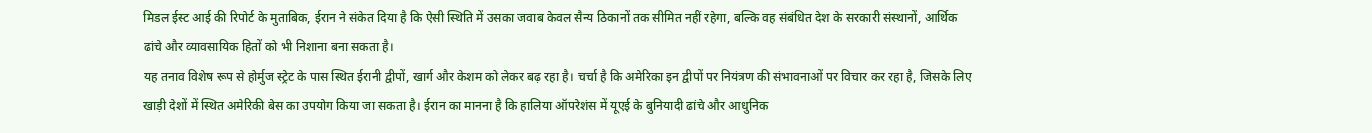मिडल ईस्ट आई की रिपोर्ट के मुताबिक, ईरान ने संकेत दिया है कि ऐसी स्थिति में उसका जवाब केवल सैन्य ठिकानों तक सीमित नहीं रहेगा, बल्कि वह संबंधित देश के सरकारी संस्थानों, आर्थिक ढांचे और व्यावसायिक हितों को भी निशाना बना सकता है।
यह तनाव विशेष रूप से होर्मुज स्ट्रेट के पास स्थित ईरानी द्वीपों, खार्ग और केशम को लेकर बढ़ रहा है। चर्चा है कि अमेरिका इन द्वीपों पर नियंत्रण की संभावनाओं पर विचार कर रहा है, जिसके लिए खाड़ी देशों में स्थित अमेरिकी बेस का उपयोग किया जा सकता है। ईरान का मानना है कि हालिया ऑपरेशंस में यूएई के बुनियादी ढांचे और आधुनिक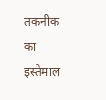तकनीक का इस्तेमाल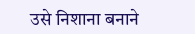उसे निशाना बनाने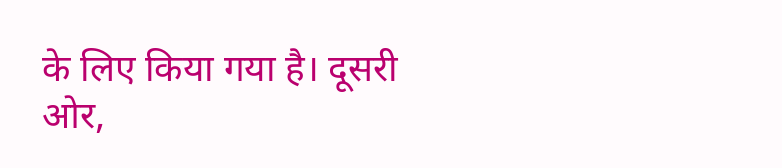के लिए किया गया है। दूसरी ओर,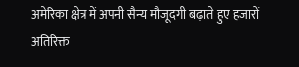अमेरिका क्षेत्र में अपनी सैन्य मौजूदगी बढ़ाते हुए हजारों अतिरिक्त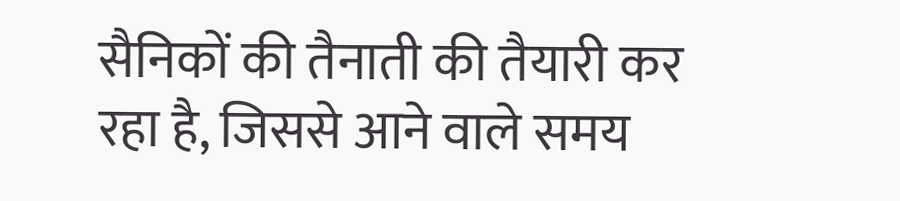सैनिकों की तैनाती की तैयारी कर रहा है, जिससे आने वाले समय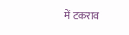में टकराव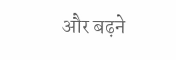और बढ़ने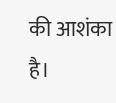की आशंका है।